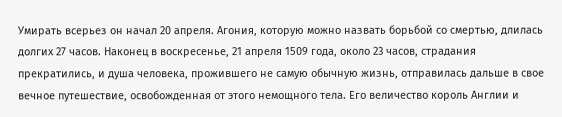Умирать всерьез он начал 20 апреля. Агония, которую можно назвать борьбой со смертью, длилась долгих 27 часов. Наконец в воскресенье, 21 апреля 1509 года, около 23 часов, страдания прекратились, и душа человека, прожившего не самую обычную жизнь, отправилась дальше в свое вечное путешествие, освобожденная от этого немощного тела. Его величество король Англии и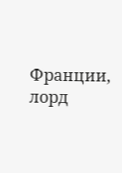Франции, лорд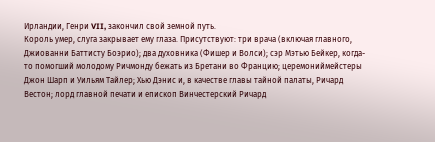Ирландии, Генри VII, закончил свой земной путь.
Король умер, слуга закрывает ему глаза. Присутствуют: три врача (включая главного, Джиованни Баттисту Боэрио); два духовника (Фишер и Волси); сэр Мэтью Бейкер, когда-то помогший молодому Ричмонду бежать из Бретани во Францию; церемониймейстеры Джон Шарп и Уильям Тайлер; Хью Дэнис и, в качестве главы тайной палаты, Ричард Вестон; лорд главной печати и епископ Винчестерский Ричард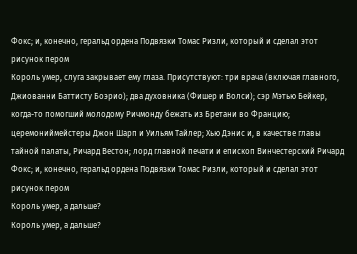Фокс; и, конечно, геральд ордена Подвязки Томас Ризли, который и сделал этот рисунок пером
Король умер, слуга закрывает ему глаза. Присутствуют: три врача (включая главного, Джиованни Баттисту Боэрио); два духовника (Фишер и Волси); сэр Мэтью Бейкер, когда-то помогший молодому Ричмонду бежать из Бретани во Францию; церемониймейстеры Джон Шарп и Уильям Тайлер; Хью Дэнис и, в качестве главы тайной палаты, Ричард Вестон; лорд главной печати и епископ Винчестерский Ричард Фокс; и, конечно, геральд ордена Подвязки Томас Ризли, который и сделал этот рисунок пером
Король умер, а дальше?
Король умер, а дальше?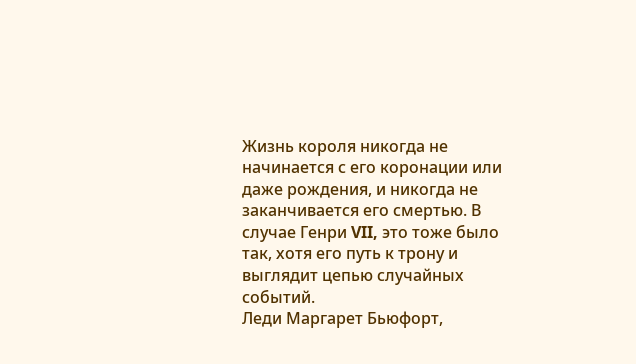Жизнь короля никогда не начинается с его коронации или даже рождения, и никогда не заканчивается его смертью. В случае Генри VII, это тоже было так, хотя его путь к трону и выглядит цепью случайных событий.
Леди Маргарет Бьюфорт,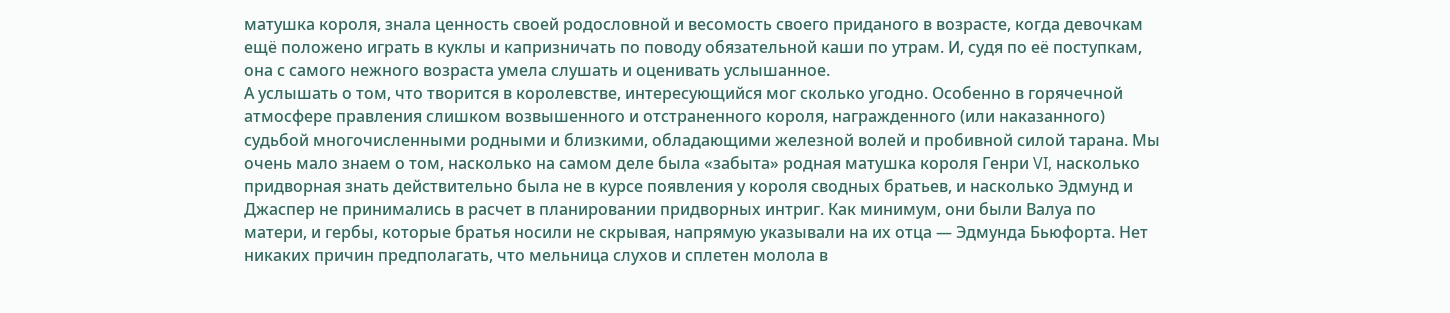матушка короля, знала ценность своей родословной и весомость своего приданого в возрасте, когда девочкам ещё положено играть в куклы и капризничать по поводу обязательной каши по утрам. И, судя по её поступкам, она с самого нежного возраста умела слушать и оценивать услышанное.
А услышать о том, что творится в королевстве, интересующийся мог сколько угодно. Особенно в горячечной атмосфере правления слишком возвышенного и отстраненного короля, награжденного (или наказанного) судьбой многочисленными родными и близкими, обладающими железной волей и пробивной силой тарана. Мы очень мало знаем о том, насколько на самом деле была «забыта» родная матушка короля Генри VI, насколько придворная знать действительно была не в курсе появления у короля сводных братьев, и насколько Эдмунд и Джаспер не принимались в расчет в планировании придворных интриг. Как минимум, они были Валуа по матери, и гербы, которые братья носили не скрывая, напрямую указывали на их отца — Эдмунда Бьюфорта. Нет никаких причин предполагать, что мельница слухов и сплетен молола в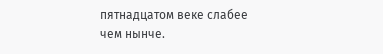пятнадцатом веке слабее чем нынче.